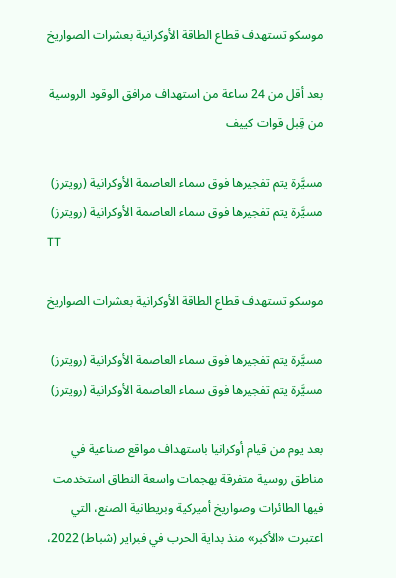موسكو تستهدف قطاع الطاقة الأوكرانية بعشرات الصواريخ

بعد أقل من 24 ساعة من استهداف مرافق الوقود الروسية من قِبل قوات كييف

مسيَّرة يتم تفجيرها فوق سماء العاصمة الأوكرانية (رويترز)
مسيَّرة يتم تفجيرها فوق سماء العاصمة الأوكرانية (رويترز)
TT

موسكو تستهدف قطاع الطاقة الأوكرانية بعشرات الصواريخ

مسيَّرة يتم تفجيرها فوق سماء العاصمة الأوكرانية (رويترز)
مسيَّرة يتم تفجيرها فوق سماء العاصمة الأوكرانية (رويترز)

بعد يوم من قيام أوكرانيا باستهداف مواقع صناعية في مناطق روسية متفرقة بهجمات واسعة النطاق استخدمت فيها الطائرات وصواريخ أميركية وبريطانية الصنع، التي اعتبرت «الأكبر» منذ بداية الحرب في فبراير (شباط) 2022،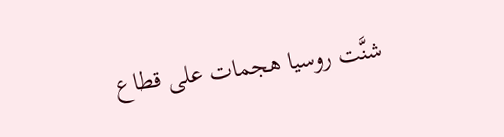شنَّت روسيا هجمات على قطاع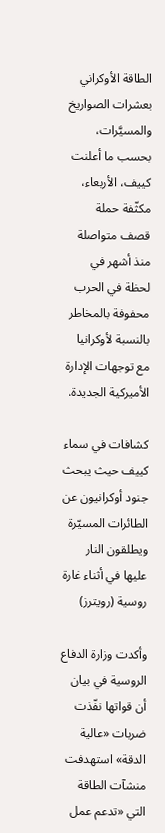الطاقة الأوكراني بعشرات الصواريخ والمسيَّرات، بحسب ما أعلنت كييف، الأربعاء، مكثّفة حملة قصف متواصلة منذ أشهر في لحظة في الحرب محفوفة بالمخاطر بالنسبة لأوكرانيا مع توجهات الإدارة الأميركية الجديدة.

كشافات في سماء كييف حيث يبحث جنود أوكرانيون عن الطائرات المسيّرة ويطلقون النار عليها في أثناء غارة روسية (رويترز)

وأكدت وزارة الدفاع الروسية في بيان أن قواتها نفّذت ضربات «عالية الدقة» استهدفت منشآت الطاقة التي «تدعم عمل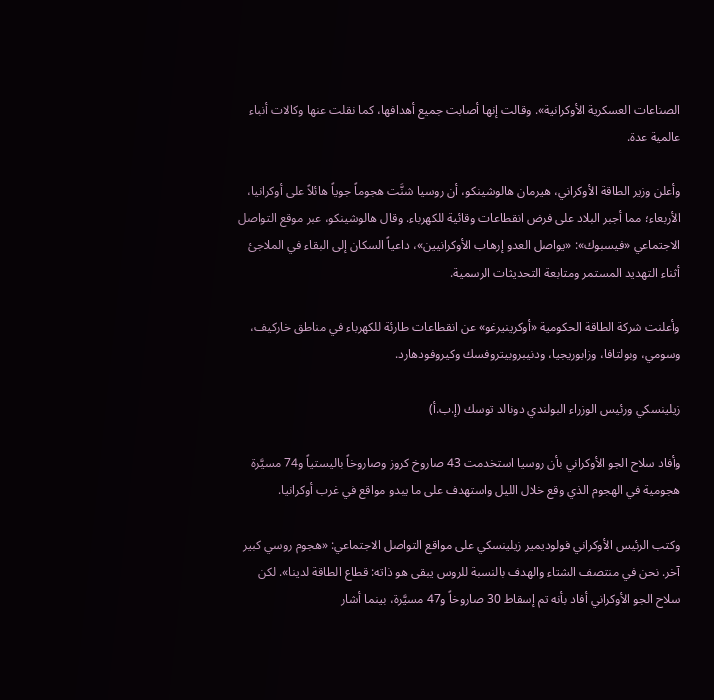الصناعات العسكرية الأوكرانية». وقالت إنها أصابت جميع أهدافها، كما نقلت عنها وكالات أنباء عالمية عدة.

وأعلن وزير الطاقة الأوكراني، هيرمان هالوشينكو، أن روسيا شنَّت هجوماً جوياً هائلاً على أوكرانيا، الأربعاء؛ مما أجبر البلاد على فرض انقطاعات وقائية للكهرباء. وقال هالوشينكو، عبر موقع التواصل الاجتماعي «فيسبوك»: «يواصل العدو إرهاب الأوكرانيين»، داعياً السكان إلى البقاء في الملاجئ أثناء التهديد المستمر ومتابعة التحديثات الرسمية.

وأعلنت شركة الطاقة الحكومية «أوكرينيرغو» عن انقطاعات طارئة للكهرباء في مناطق خاركيف، وسومي، وبولتافا، وزابوريجيا، ودنيبروبيتروفسك وكيروفودهارد.

زيلينسكي ورئيس الوزراء البولندي دونالد توسك (إ.ب.أ)

وأفاد سلاح الجو الأوكراني بأن روسيا استخدمت 43 صاروخ كروز وصاروخاً باليستياً و74 مسيَّرة هجومية في الهجوم الذي وقع خلال الليل واستهدف على ما يبدو مواقع في غرب أوكرانيا.

وكتب الرئيس الأوكراني فولوديمير زيلينسكي على مواقع التواصل الاجتماعي: «هجوم روسي كبير آخر. نحن في منتصف الشتاء والهدف بالنسبة للروس يبقى هو ذاته: قطاع الطاقة لدينا». لكن سلاح الجو الأوكراني أفاد بأنه تم إسقاط 30 صاروخاً و47 مسيَّرة، بينما أشار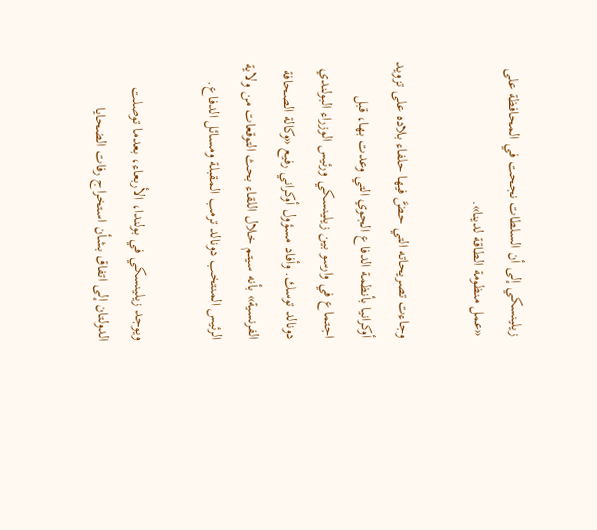زيلينسكي إلى أن السلطات نجحت في المحافظة على «عمل منظومة الطاقة لدينا».

وجاءت تصريحاته التي حضَّ فيها حلفاء بلاده على تزويد أوكرانيا بأنظمة الدفاع الجوي التي وعدت بها، قبل اجتماع في وارسو بين زيلينسكي ورئيس الوزراء البولندي دونالد توسك. وأفاد مسؤول أوكراني رفيع «وكالة الصحافة الفرنسية» بأنه سيتم خلال اللقاء بحث التوقعات من ولاية الرئيس المنتخب دونالد ترمب المقبلة ومسائل الدفاع.

ويوجد زيلينسكي في بولندا، الأربعاء، بعدما توصلت الدولتان إلى اتفاق بشأن استخراج رفات الضحايا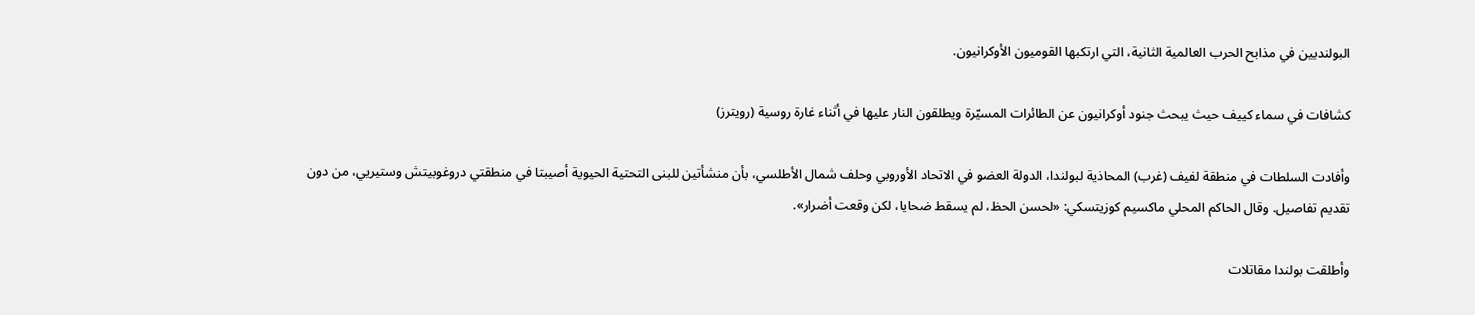البولنديين في مذابح الحرب العالمية الثانية، التي ارتكبها القوميون الأوكرانيون.

كشافات في سماء كييف حيث يبحث جنود أوكرانيون عن الطائرات المسيّرة ويطلقون النار عليها في أثناء غارة روسية (رويترز)

وأفادت السلطات في منطقة لفيف (غرب) المحاذية لبولندا، الدولة العضو في الاتحاد الأوروبي وحلف شمال الأطلسي، بأن منشأتين للبنى التحتية الحيوية أصيبتا في منطقتي دروغوبيتش وستيريي، من دون تقديم تفاصيل. وقال الحاكم المحلي ماكسيم كوزيتسكي: «لحسن الحظ، لم يسقط ضحايا، لكن وقعت أضرار».

وأطلقت بولندا مقاتلات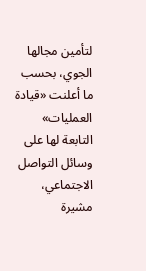لتأمين مجالها الجوي، بحسب ما أعلنت «قيادة العمليات» التابعة لها على وسائل التواصل الاجتماعي، مشيرة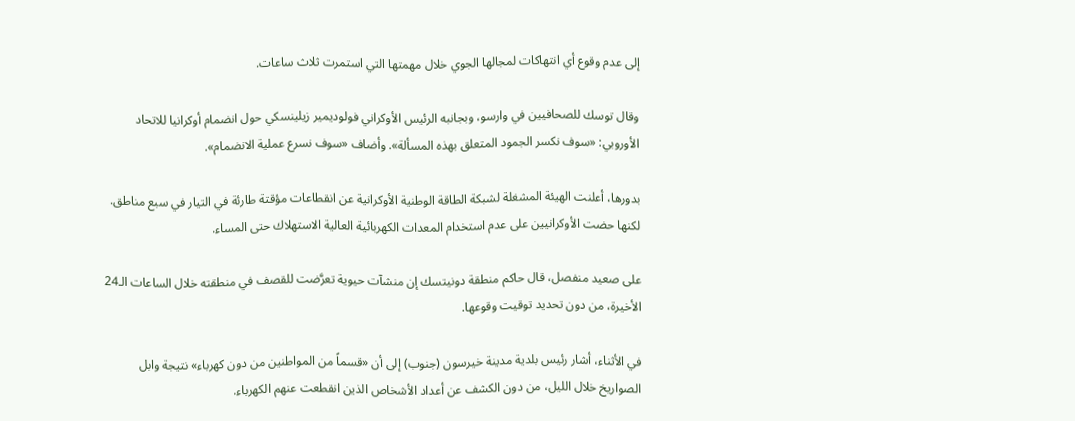إلى عدم وقوع أي انتهاكات لمجالها الجوي خلال مهمتها التي استمرت ثلاث ساعات.

وقال توسك للصحافيين في وارسو، وبجانبه الرئيس الأوكراني فولوديمير زيلينسكي حول انضمام أوكرانيا للاتحاد الأوروبي: «سوف نكسر الجمود المتعلق بهذه المسألة». وأضاف «سوف نسرع عملية الانضمام».

بدورها، أعلنت الهيئة المشغلة لشبكة الطاقة الوطنية الأوكرانية عن انقطاعات مؤقتة طارئة في التيار في سبع مناطق. لكنها حضت الأوكرانيين على عدم استخدام المعدات الكهربائية العالية الاستهلاك حتى المساء.

على صعيد منفصل، قال حاكم منطقة دونيتسك إن منشآت حيوية تعرَّضت للقصف في منطقته خلال الساعات الـ24 الأخيرة، من دون تحديد توقيت وقوعها.

في الأثناء، أشار رئيس بلدية مدينة خيرسون (جنوب) إلى أن «قسماً من المواطنين من دون كهرباء» نتيجة وابل الصواريخ خلال الليل، من دون الكشف عن أعداد الأشخاص الذين انقطعت عنهم الكهرباء.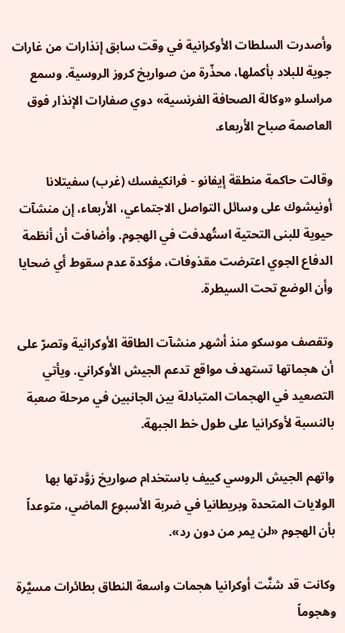وأصدرت السلطات الأوكرانية في وقت سابق إنذارات من غارات جوية للبلاد بأكملها، محذّرة من صواريخ كروز الروسية. وسمع مراسلو «وكالة الصحافة الفرنسية» دوي صفارات الإنذار فوق العاصمة صباح الأربعاء.

وقالت حاكمة منطقة إيفانو - فرانكيفسك (غرب) سفيتلانا أونيشوك على وسائل التواصل الاجتماعي، الأربعاء، إن منشآت حيوية للبنى التحتية استُهدفت في الهجوم. وأضافت أن أنظمة الدفاع الجوي اعترضت مقذوفات، مؤكدة عدم سقوط أي ضحايا وأن الوضع تحت السيطرة.

وتقصف موسكو منذ أشهر منشآت الطاقة الأوكرانية وتصرّ على أن هجماتها تستهدف مواقع تدعم الجيش الأوكراني. ويأتي التصعيد في الهجمات المتبادلة بين الجانبين في مرحلة صعبة بالنسبة لأوكرانيا على طول خط الجبهة.

واتهم الجيش الروسي كييف باستخدام صواريخ زوَّدتها بها الولايات المتحدة وبريطانيا في ضربة الأسبوع الماضي، متوعداً بأن الهجوم «لن يمر من دون رد».

وكانت قد شنَّت أوكرانيا هجمات واسعة النطاق بطائرات مسيَّرة وهجوماً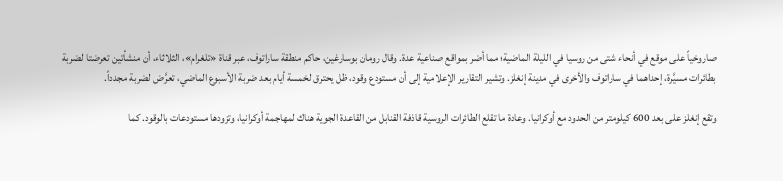صاروخياً على موقع في أنحاء شتى من روسيا في الليلة الماضية؛ مما أضر بمواقع صناعية عدة. وقال رومان بوسارغين، حاكم منطقة ساراتوف، عبر قناة «تلغرام»، الثلاثاء، أن منشأتين تعرضتا لضربة بطائرات مسيَّرة، إحداهما في ساراتوف والأخرى في مدينة إنغلز. وتشير التقارير الإعلامية إلى أن مستودع وقود، ظل يحترق لخمسة أيام بعد ضربة الأسبوع الماضي، تعرَّض لضربة مجدداً.

وتقع إنغلز على بعد 600 كيلومتر من الحدود مع أوكرانيا. وعادة ما تقلع الطائرات الروسية قاذفة القنابل من القاعدة الجوية هناك لمهاجمة أوكرانيا، وتزودها مستودعات بالوقود. كما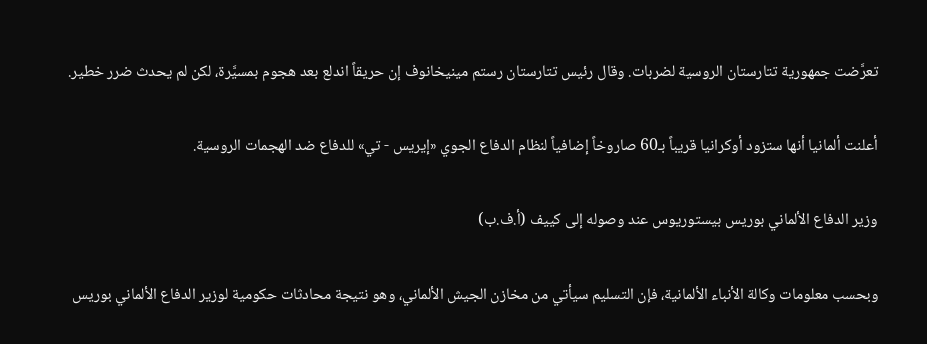تعرَّضت جمهورية تتارستان الروسية لضربات. وقال رئيس تتارستان رستم مينيخانوف إن حريقاً اندلع بعد هجوم بمسيَّرة، لكن لم يحدث ضرر خطير.

أعلنت ألمانيا أنها ستزود أوكرانيا قريباً بـ60 صاروخاً إضافياً لنظام الدفاع الجوي «إيريس - تي» للدفاع ضد الهجمات الروسية.

وزير الدفاع الألماني بوريس بيستوريوس عند وصوله إلى كييف (أ.ف.ب)

وبحسب معلومات وكالة الأنباء الألمانية، فإن التسليم سيأتي من مخازن الجيش الألماني، وهو نتيجة محادثات حكومية لوزير الدفاع الألماني بوريس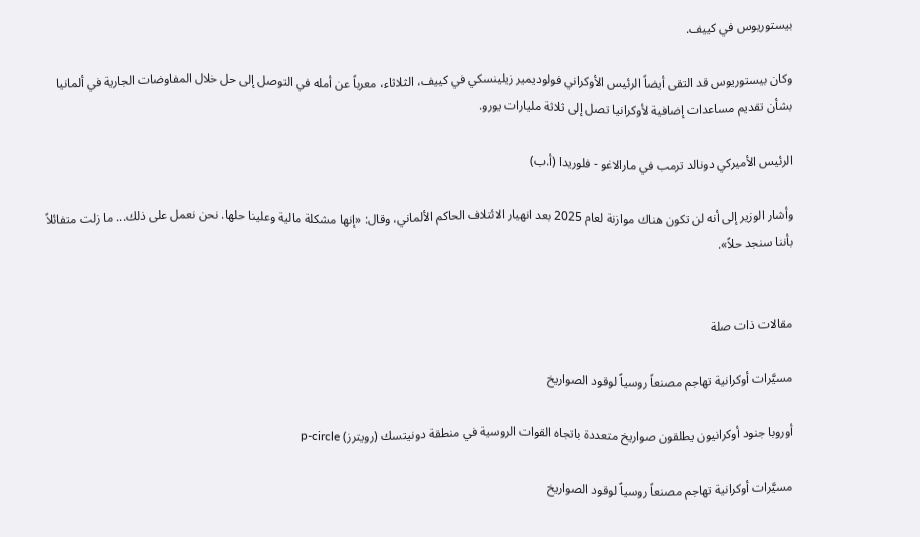بيستوريوس في كييف.

وكان بيستوريوس قد التقى أيضاً الرئيس الأوكراني فولوديمير زيلينسكي في كييف، الثلاثاء، معرباً عن أمله في التوصل إلى حل خلال المفاوضات الجارية في ألمانيا بشأن تقديم مساعدات إضافية لأوكرانيا تصل إلى ثلاثة مليارات يورو.

الرئيس الأميركي دونالد ترمب في مارالاغو - فلوريدا (أ.ب)

وأشار الوزير إلى أنه لن تكون هناك موازنة لعام 2025 بعد انهيار الائتلاف الحاكم الألماني، وقال: «إنها مشكلة مالية وعلينا حلها. نحن نعمل على ذلك... ما زلت متفائلاً بأننا سنجد حلاً».


مقالات ذات صلة

مسيَّرات أوكرانية تهاجم مصنعاً روسياً لوقود الصواريخ

أوروبا جنود أوكرانيون يطلقون صواريخ متعددة باتجاه القوات الروسية في منطقة دونيتسك (رويترز) p-circle

مسيَّرات أوكرانية تهاجم مصنعاً روسياً لوقود الصواريخ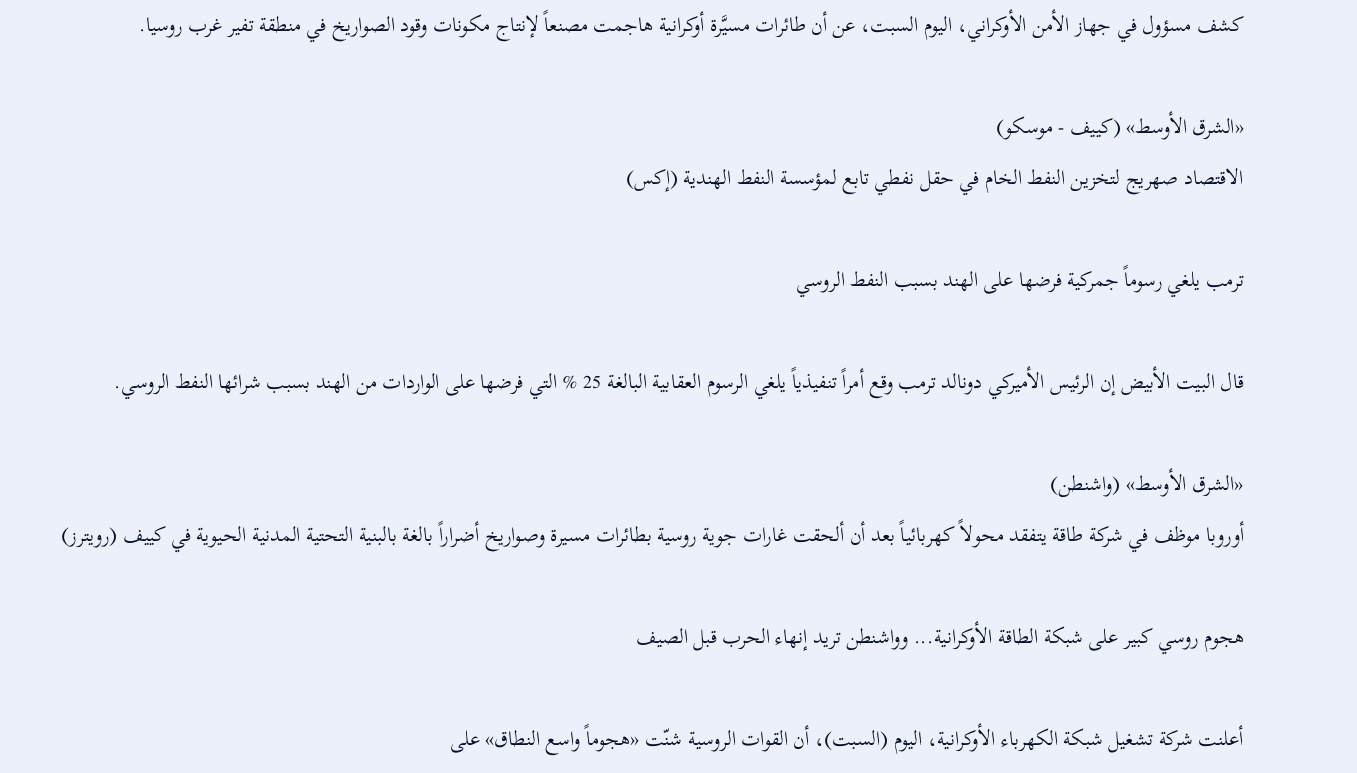كشف مسؤول في جهاز الأمن الأوكراني، اليوم السبت، عن أن طائرات مسيَّرة أوكرانية هاجمت ‌مصنعاً لإنتاج مكونات ‌وقود ‌الصواريخ في منطقة ‌تفير غرب روسيا.

«الشرق الأوسط» (كييف - موسكو)
الاقتصاد صهريج لتخزين النفط الخام في حقل نفطي تابع لمؤسسة النفط الهندية (إكس)

ترمب يلغي رسوماً جمركية فرضها على الهند بسبب النفط الروسي

قال البيت الأبيض إن الرئيس الأميركي دونالد ترمب وقع أمراً تنفيذياً يلغي الرسوم العقابية البالغة 25 % التي فرضها على الواردات من الهند بسبب شرائها النفط الروسي.

«الشرق الأوسط» (واشنطن)
أوروبا موظف في شركة طاقة يتفقد محولاً كهربائياً بعد أن ألحقت غارات جوية روسية بطائرات مسيرة وصواريخ أضراراً بالغة بالبنية التحتية المدنية الحيوية في كييف (رويترز)

هجوم روسي كبير على شبكة الطاقة الأوكرانية... وواشنطن تريد إنهاء الحرب قبل الصيف

أعلنت شركة تشغيل شبكة الكهرباء الأوكرانية، اليوم (السبت)، أن القوات الروسية شنّت «هجوماً واسع النطاق» على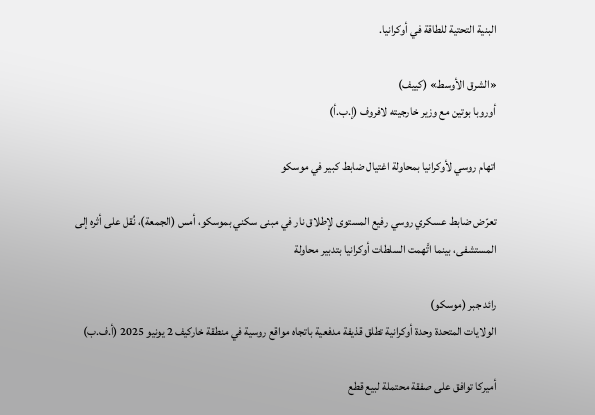البنية التحتية للطاقة في أوكرانيا.

«الشرق الأوسط» (كييف)
أوروبا بوتين مع وزير خارجيته لافروف (إ.ب.أ)

اتهام روسي لأوكرانيا بمحاولة اغتيال ضابط كبير في موسكو

تعرّض ضابط عسكري روسي رفيع المستوى لإطلاق نار في مبنى سكني بموسكو، أمس (الجمعة)، نُقل على أثره إلى المستشفى، بينما اتَّهمت السلطات أوكرانيا بتدبير محاولة

رائد جبر (موسكو)
الولايات المتحدة وحدة أوكرانية تطلق قذيفة مدفعية باتجاه مواقع روسية في منطقة خاركيف 2 يونيو 2025 (أ.ف.ب)

أميركا توافق على صفقة محتملة لبيع قطع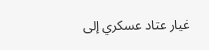غيار عتاد عسكري إلى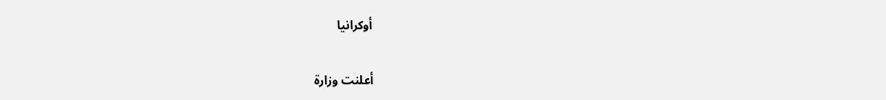أوكرانيا

أعلنت وزارة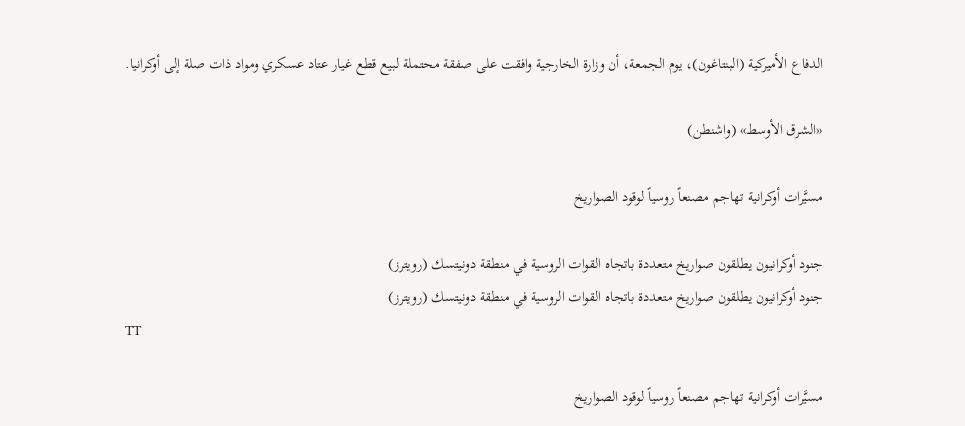الدفاع ‌الأميركية (البنتاغون)، ‌يوم الجمعة، أن وزارة ‌الخارجية وافقت على صفقة ‌محتملة لبيع قطع غيار عتاد عسكري ومواد ذات صلة إلى أوكرانيا.

«الشرق الأوسط» (واشنطن)

مسيَّرات أوكرانية تهاجم مصنعاً روسياً لوقود الصواريخ

جنود أوكرانيون يطلقون صواريخ متعددة باتجاه القوات الروسية في منطقة دونيتسك (رويترز)
جنود أوكرانيون يطلقون صواريخ متعددة باتجاه القوات الروسية في منطقة دونيتسك (رويترز)
TT

مسيَّرات أوكرانية تهاجم مصنعاً روسياً لوقود الصواريخ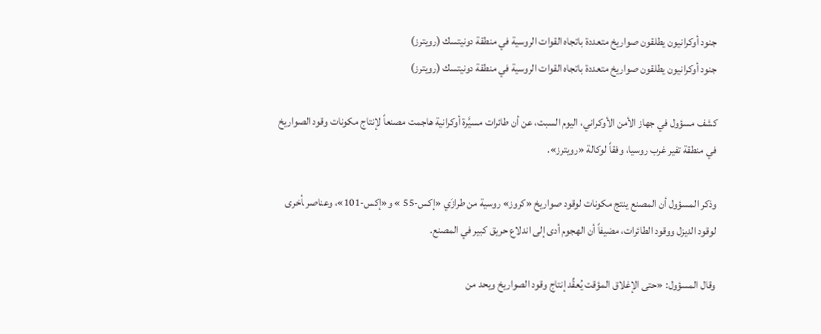جنود أوكرانيون يطلقون صواريخ متعددة باتجاه القوات الروسية في منطقة دونيتسك (رويترز)
جنود أوكرانيون يطلقون صواريخ متعددة باتجاه القوات الروسية في منطقة دونيتسك (رويترز)

كشف مسؤول في جهاز الأمن الأوكراني، اليوم السبت، عن أن طائرات مسيَّرة أوكرانية هاجمت ‌مصنعاً لإنتاج مكونات ‌وقود ‌الصواريخ في منطقة ‌تفير غرب روسيا، وفقاً لوكالة «رويترز».

وذكر المسؤول أن المصنع ينتج مكونات لوقود صواريخ «كروز» روسية من طرازَي «إكس-55 » و«إكس-101»، وعناصر ‍أخرى لوقود الديزل ووقود الطائرات، مضيفاً أن الهجوم أدى إلى اندلاع حريق كبير في المصنع.

وقال المسؤول: «حتى الإغلاق المؤقت يُعقِّد إنتاج وقود الصواريخ ويحد من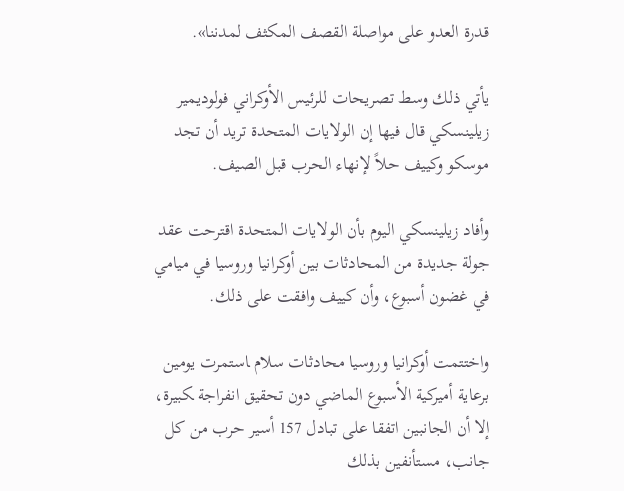قدرة العدو على مواصلة القصف المكثف ‌لمدننا».

يأتي ذلك وسط تصريحات للرئيس الأوكراني فولوديمير زيلينسكي قال فيها إن الولايات المتحدة تريد أن تجد موسكو وكييف حلاً لإنهاء الحرب قبل الصيف.

وأفاد زيلينسكي اليوم بأن الولايات المتحدة اقترحت عقد جولة جديدة من المحادثات بين أوكرانيا وروسيا في ميامي في غضون أسبوع، وأن كييف وافقت على ذلك.

واختتمت أوكرانيا وروسيا محادثات سلام ‍استمرت يومين برعاية أميركية الأسبوع الماضي دون تحقيق انفراجة ‍كبيرة، إلا أن الجانبين اتفقا على تبادل 157 أسير حرب من كل جانب، مستأنفين بذلك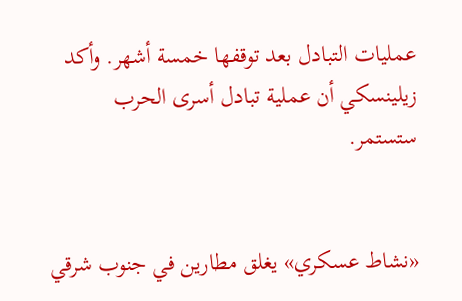عمليات التبادل بعد توقفها خمسة أشهر. وأكد زيلينسكي أن عملية تبادل أسرى الحرب ستستمر.


«نشاط عسكري» يغلق مطارين في جنوب شرقي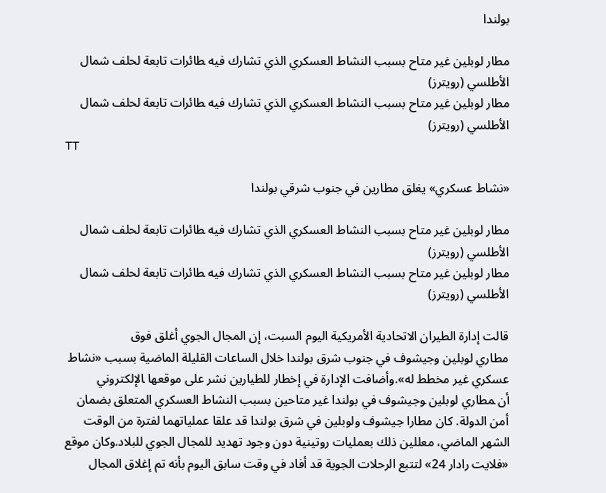بولندا

مطار لوبلين غير ‌متاح بسبب النشاط العسكري الذي تشارك فيه ‍طائرات تابعة لحلف شمال الأطلسي (رويترز)
مطار لوبلين غير ‌متاح بسبب النشاط العسكري الذي تشارك فيه ‍طائرات تابعة لحلف شمال الأطلسي (رويترز)
TT

«نشاط عسكري» يغلق مطارين في جنوب شرقي بولندا

مطار لوبلين غير ‌متاح بسبب النشاط العسكري الذي تشارك فيه ‍طائرات تابعة لحلف شمال الأطلسي (رويترز)
مطار لوبلين غير ‌متاح بسبب النشاط العسكري الذي تشارك فيه ‍طائرات تابعة لحلف شمال الأطلسي (رويترز)

قالت إدارة الطيران الاتحادية الأمريكية اليوم السبت، إن المجال الجوي أغلق ‌فوق مطاري ‌لوبلين ‌وجيشوف في جنوب ‌شرق بولندا خلال الساعات القليلة الماضية بسبب «نشاط عسكري غير مخطط له».وأضافت الإدارة في إخطار للطيارين ‌نشر على موقعها ‍الإلكتروني أن ‍مطاري لوبلين ‍وجيشوف في بولندا غير متاحين بسبب النشاط العسكري المتعلق بضمان أمن الدولة. كان مطارا جيشوف ولوبلين في شرق بولندا قد علقا عملياتهما لفترة من الوقت الشهر الماضي، معللين ذلك بعمليات روتينية دون وجود تهديد للمجال الجوي للبلاد.وكان موقع «فلايت رادار 24» لتتبع الرحلات الجوية قد أفاد في وقت سابق اليوم بأنه تم إغلاق المجال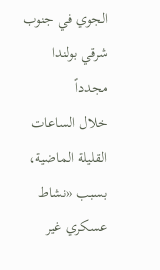الجوي ‌في ‌جنوب شرقي ‌بولندا مجدداً خلال ‌الساعات القليلة الماضية، بسبب «نشاط عسكري غير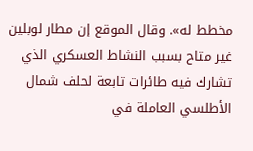مخطط له». وقال الموقع إن مطار لوبلين غير ‌متاح بسبب النشاط العسكري الذي تشارك فيه طائرات تابعة لحلف شمال الأطلسي العاملة في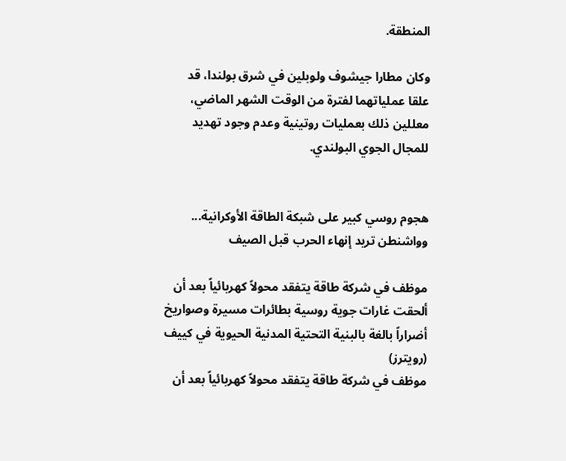المنطقة.

وكان مطارا جيشوف ولوبلين في شرق بولندا، قد علقا عملياتهما لفترة من الوقت الشهر الماضي، معللين ذلك بعمليات روتينية وعدم وجود تهديد للمجال الجوي ‌البولندي.


هجوم روسي كبير على شبكة الطاقة الأوكرانية... وواشنطن تريد إنهاء الحرب قبل الصيف

موظف في شركة طاقة يتفقد محولاً كهربائياً بعد أن ألحقت غارات جوية روسية بطائرات مسيرة وصواريخ أضراراً بالغة بالبنية التحتية المدنية الحيوية في كييف (رويترز)
موظف في شركة طاقة يتفقد محولاً كهربائياً بعد أن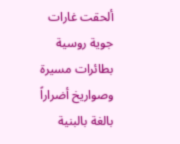ألحقت غارات جوية روسية بطائرات مسيرة وصواريخ أضراراً بالغة بالبنية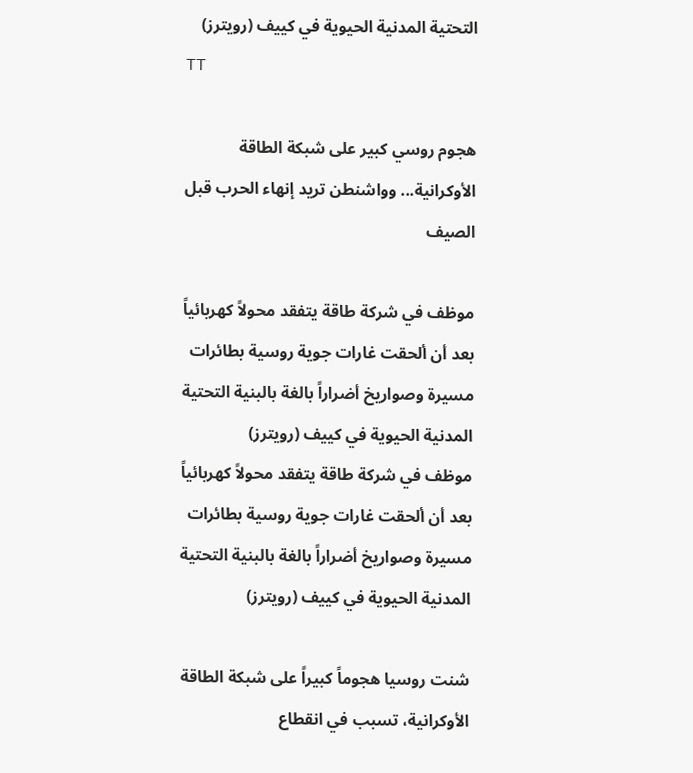التحتية المدنية الحيوية في كييف (رويترز)
TT

هجوم روسي كبير على شبكة الطاقة الأوكرانية... وواشنطن تريد إنهاء الحرب قبل الصيف

موظف في شركة طاقة يتفقد محولاً كهربائياً بعد أن ألحقت غارات جوية روسية بطائرات مسيرة وصواريخ أضراراً بالغة بالبنية التحتية المدنية الحيوية في كييف (رويترز)
موظف في شركة طاقة يتفقد محولاً كهربائياً بعد أن ألحقت غارات جوية روسية بطائرات مسيرة وصواريخ أضراراً بالغة بالبنية التحتية المدنية الحيوية في كييف (رويترز)

شنت روسيا هجوماً كبيراً على شبكة الطاقة الأوكرانية، تسبب في انقطاع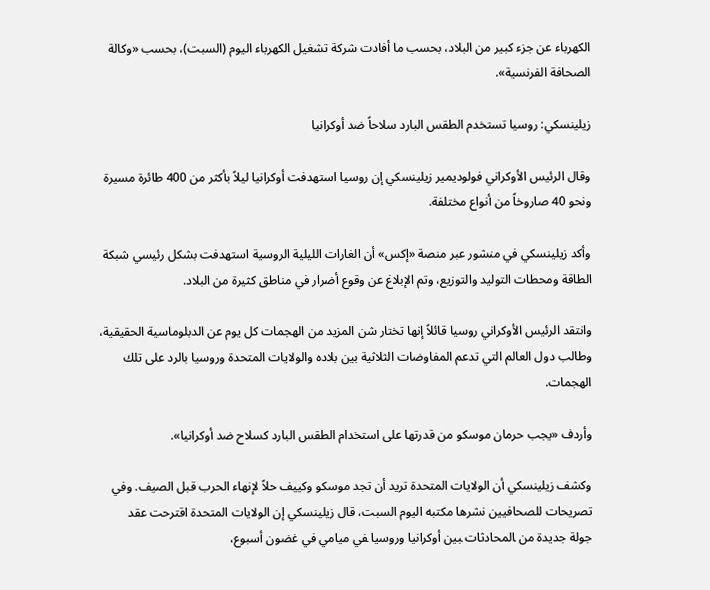الكهرباء عن جزء كبير من البلاد، بحسب ما أفادت شركة تشغيل الكهرباء اليوم (السبت)، بحسب «وكالة الصحافة الفرنسية».

زيلينسكي: روسيا تستخدم الطقس البارد سلاحاً ضد أوكرانيا

وقال الرئيس الأوكراني فولوديمير زيلينسكي إن روسيا استهدفت أوكرانيا ليلاً بأكثر من 400 طائرة مسيرة ونحو 40 صاروخاً من أنواع مختلفة.

وأكد زيلينسكي في منشور عبر منصة «إكس» أن الغارات الليلية الروسية استهدفت بشكل رئيسي شبكة الطاقة ومحطات التوليد والتوزيع، وتم الإبلاغ عن وقوع أضرار في مناطق كثيرة من البلاد.

وانتقد الرئيس الأوكراني روسيا قائلاً إنها تختار شن المزيد من الهجمات كل يوم عن الدبلوماسية الحقيقية، وطالب دول العالم التي تدعم المفاوضات الثلاثية بين بلاده والولايات المتحدة وروسيا بالرد على تلك الهجمات.

وأردف «يجب حرمان موسكو من قدرتها على استخدام الطقس البارد كسلاح ضد أوكرانيا».

وكشف زيلينسكي أن الولايات المتحدة تريد أن تجد موسكو ‌وكييف حلاً لإنهاء ‌الحرب ‌قبل الصيف. وفي تصريحات ‌للصحافيين نشرها مكتبه اليوم السبت، قال زيلينسكي إن الولايات المتحدة اقترحت عقد جولة ‌جديدة من ‍المحادثات ‍بين أوكرانيا وروسيا ‍في ميامي في غضون أسبوع،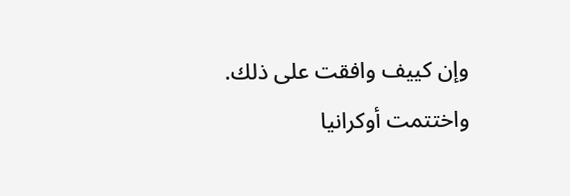وإن كييف وافقت على ذلك. واختتمت أوكرانيا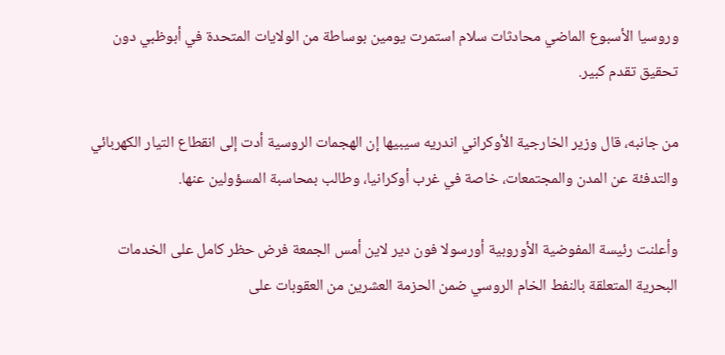وروسيا الأسبوع الماضي محادثات سلام استمرت يومين بوساطة من الولايات المتحدة في أبوظبي دون تحقيق تقدم ‌كبير.

من جانبه، قال وزير الخارجية الأوكراني اندريه سيبيها إن الهجمات الروسية أدت إلى انقطاع التيار الكهربائي والتدفئة عن المدن والمجتمعات، خاصة في غرب أوكرانيا، وطالب بمحاسبة المسؤولين عنها.

وأعلنت رئيسة المفوضية الأوروبية أورسولا فون دير لاين أمس الجمعة فرض حظر كامل على الخدمات البحرية المتعلقة بالنفط الخام الروسي ضمن الحزمة العشرين من العقوبات على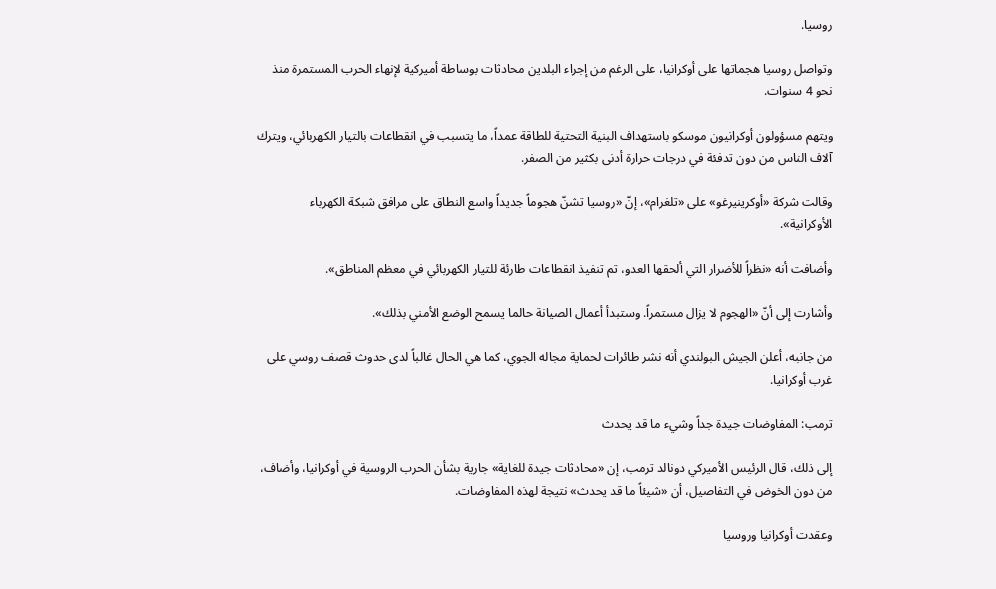روسيا.

وتواصل روسيا هجماتها على أوكرانيا، على الرغم من إجراء البلدين محادثات بوساطة أميركية لإنهاء الحرب المستمرة منذ نحو 4 سنوات.

ويتهم مسؤولون أوكرانيون موسكو باستهداف البنية التحتية للطاقة عمداً، ما يتسبب في انقطاعات بالتيار الكهربائي، ويترك آلاف الناس من دون تدفئة في درجات حرارة أدنى بكثير من الصفر.

وقالت شركة «أوكرينيرغو» على «تلغرام»، إنّ «روسيا تشنّ هجوماً جديداً واسع النطاق على مرافق شبكة الكهرباء الأوكرانية».

وأضافت أنه «نظراً للأضرار التي ألحقها العدو، تم تنفيذ انقطاعات طارئة للتيار الكهربائي في معظم المناطق».

وأشارت إلى أنّ «الهجوم لا يزال مستمراً. وستبدأ أعمال الصيانة حالما يسمح الوضع الأمني بذلك».

من جانبه، أعلن الجيش البولندي أنه نشر طائرات لحماية مجاله الجوي، كما هي الحال غالباً لدى حدوث قصف روسي على غرب أوكرانيا.

ترمب: المفاوضات جيدة جداً وشيء ما قد يحدث

إلى ذلك، قال الرئيس الأميركي دونالد ترمب، إن «محادثات جيدة للغاية» جارية بشأن الحرب الروسية في أوكرانيا، وأضاف، من دون الخوض في التفاصيل، أن «شيئاً ما قد يحدث» نتيجة لهذه المفاوضات.

وعقدت أوكرانيا وروسيا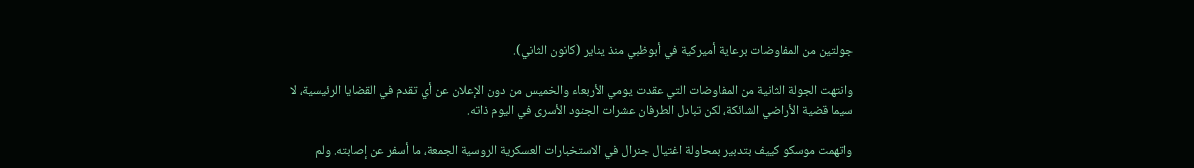جولتين من المفاوضات برعاية أميركية في أبوظبي منذ يناير (كانون الثاني).

وانتهت الجولة الثانية من المفاوضات التي عقدت يومي الأربعاء والخميس من دون الإعلان عن أي تقدم في القضايا الرئيسية، لا سيما قضية الأراضي الشائكة، لكن تبادل الطرفان عشرات الجنود الأسرى في اليوم ذاته.

واتهمت موسكو كييف بتدبير بمحاولة اغتيال جنرال في الاستخبارات العسكرية الروسية الجمعة، ما أسفر عن إصابته. ولم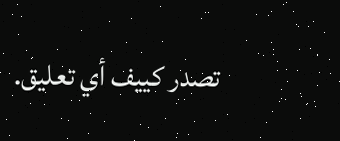تصدر كييف أي تعليق.